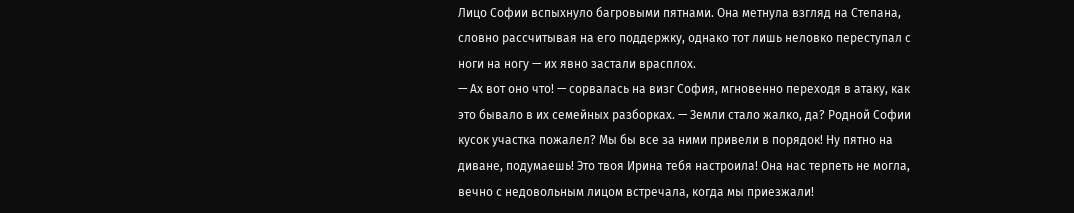Лицо Софии вспыхнуло багровыми пятнами. Она метнула взгляд на Степана, словно рассчитывая на его поддержку, однако тот лишь неловко переступал с ноги на ногу — их явно застали врасплох.
— Ах вот оно что! — сорвалась на визг София, мгновенно переходя в атаку, как это бывало в их семейных разборках. — Земли стало жалко, да? Родной Софии кусок участка пожалел? Мы бы все за ними привели в порядок! Ну пятно на диване, подумаешь! Это твоя Ирина тебя настроила! Она нас терпеть не могла, вечно с недовольным лицом встречала, когда мы приезжали!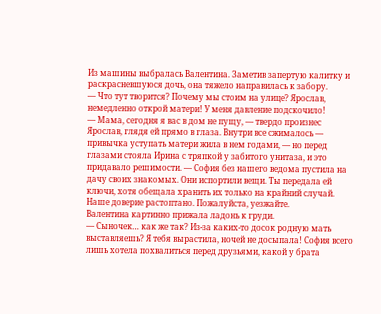Из машины выбралась Валентина. Заметив запертую калитку и раскрасневшуюся дочь, она тяжело направилась к забору.
— Что тут творится? Почему мы стоим на улице? Ярослав, немедленно открой матери! У меня давление подскочило!
— Мама, сегодня я вас в дом не пущу, — твердо произнес Ярослав, глядя ей прямо в глаза. Внутри все сжималось — привычка уступать матери жила в нем годами, — но перед глазами стояла Ирина с тряпкой у забитого унитаза, и это придавало решимости. — София без нашего ведома пустила на дачу своих знакомых. Они испортили вещи. Ты передала ей ключи, хотя обещала хранить их только на крайний случай. Наше доверие растоптано. Пожалуйста, уезжайте.
Валентина картинно прижала ладонь к груди.
— Сыночек… как же так? Из-за каких-то досок родную мать выставляешь? Я тебя вырастила, ночей не досыпала! София всего лишь хотела похвалиться перед друзьями, какой у брата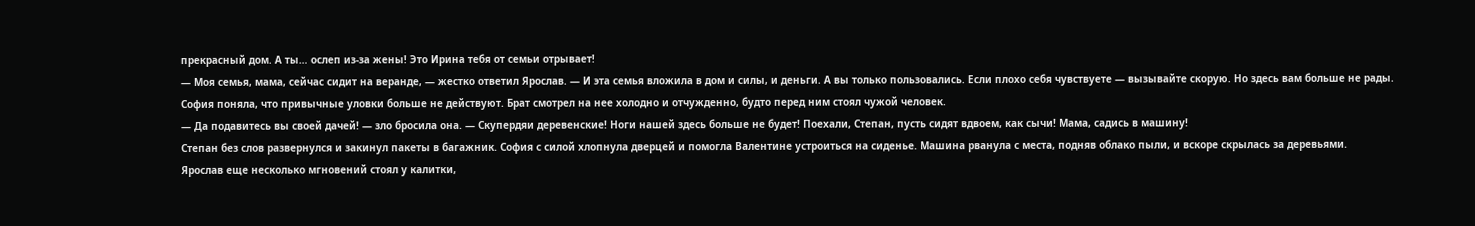прекрасный дом. А ты… ослеп из-за жены! Это Ирина тебя от семьи отрывает!
— Моя семья, мама, сейчас сидит на веранде, — жестко ответил Ярослав. — И эта семья вложила в дом и силы, и деньги. А вы только пользовались. Если плохо себя чувствуете — вызывайте скорую. Но здесь вам больше не рады.
София поняла, что привычные уловки больше не действуют. Брат смотрел на нее холодно и отчужденно, будто перед ним стоял чужой человек.
— Да подавитесь вы своей дачей! — зло бросила она. — Скупердяи деревенские! Ноги нашей здесь больше не будет! Поехали, Степан, пусть сидят вдвоем, как сычи! Мама, садись в машину!
Степан без слов развернулся и закинул пакеты в багажник. София с силой хлопнула дверцей и помогла Валентине устроиться на сиденье. Машина рванула с места, подняв облако пыли, и вскоре скрылась за деревьями.
Ярослав еще несколько мгновений стоял у калитки,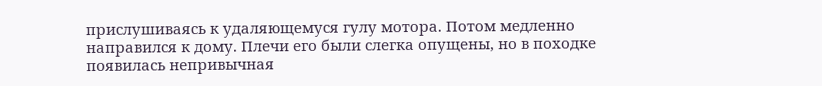прислушиваясь к удаляющемуся гулу мотора. Потом медленно направился к дому. Плечи его были слегка опущены, но в походке появилась непривычная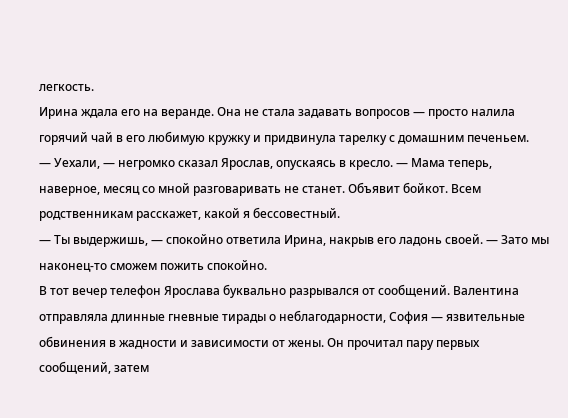легкость.
Ирина ждала его на веранде. Она не стала задавать вопросов — просто налила горячий чай в его любимую кружку и придвинула тарелку с домашним печеньем.
— Уехали, — негромко сказал Ярослав, опускаясь в кресло. — Мама теперь, наверное, месяц со мной разговаривать не станет. Объявит бойкот. Всем родственникам расскажет, какой я бессовестный.
— Ты выдержишь, — спокойно ответила Ирина, накрыв его ладонь своей. — Зато мы наконец-то сможем пожить спокойно.
В тот вечер телефон Ярослава буквально разрывался от сообщений. Валентина отправляла длинные гневные тирады о неблагодарности, София — язвительные обвинения в жадности и зависимости от жены. Он прочитал пару первых сообщений, затем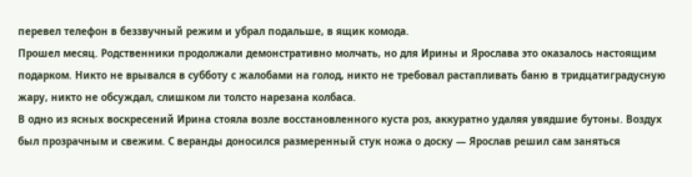перевел телефон в беззвучный режим и убрал подальше, в ящик комода.
Прошел месяц. Родственники продолжали демонстративно молчать, но для Ирины и Ярослава это оказалось настоящим подарком. Никто не врывался в субботу с жалобами на голод, никто не требовал растапливать баню в тридцатиградусную жару, никто не обсуждал, слишком ли толсто нарезана колбаса.
В одно из ясных воскресений Ирина стояла возле восстановленного куста роз, аккуратно удаляя увядшие бутоны. Воздух был прозрачным и свежим. С веранды доносился размеренный стук ножа о доску — Ярослав решил сам заняться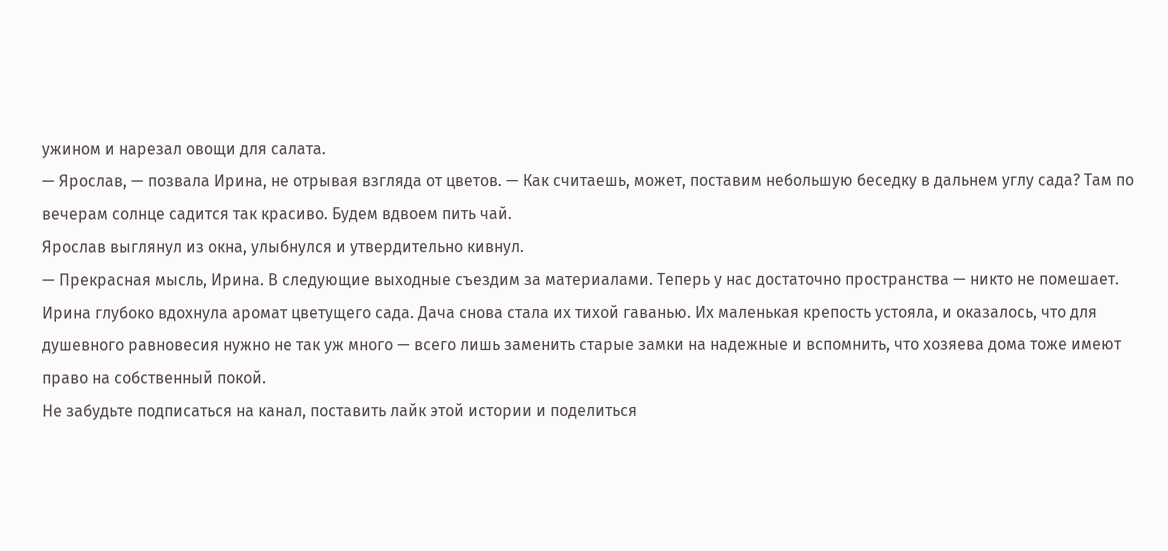ужином и нарезал овощи для салата.
— Ярослав, — позвала Ирина, не отрывая взгляда от цветов. — Как считаешь, может, поставим небольшую беседку в дальнем углу сада? Там по вечерам солнце садится так красиво. Будем вдвоем пить чай.
Ярослав выглянул из окна, улыбнулся и утвердительно кивнул.
— Прекрасная мысль, Ирина. В следующие выходные съездим за материалами. Теперь у нас достаточно пространства — никто не помешает.
Ирина глубоко вдохнула аромат цветущего сада. Дача снова стала их тихой гаванью. Их маленькая крепость устояла, и оказалось, что для душевного равновесия нужно не так уж много — всего лишь заменить старые замки на надежные и вспомнить, что хозяева дома тоже имеют право на собственный покой.
Не забудьте подписаться на канал, поставить лайк этой истории и поделиться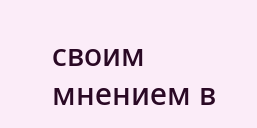своим мнением в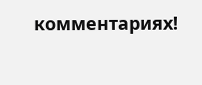комментариях!